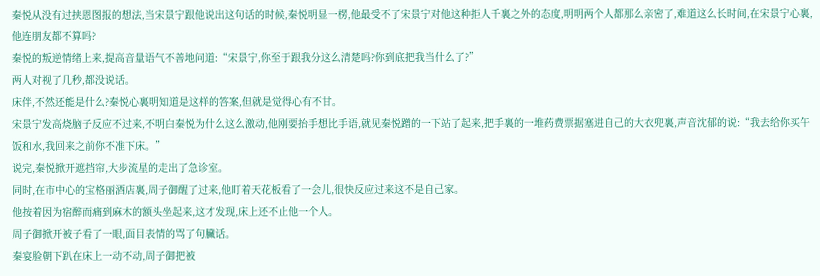秦悦从没有过挟恩图报的想法,当宋景宁跟他说出这句话的时候,秦悦明显一楞,他最受不了宋景宁对他这种拒人千裏之外的态度,明明两个人都那么亲密了,难道这么长时间,在宋景宁心裏,他连朋友都不算吗?
秦悦的叛逆情绪上来,提高音量语气不善地问道:“宋景宁,你至于跟我分这么清楚吗?你到底把我当什么了?”
两人对视了几秒,都没说话。
床伴,不然还能是什么?秦悦心裏明知道是这样的答案,但就是觉得心有不甘。
宋景宁发高烧脑子反应不过来,不明白秦悦为什么这么激动,他刚要抬手想比手语,就见秦悦蹭的一下站了起来,把手裏的一堆药费票据塞进自己的大衣兜裏,声音沈郁的说:“我去给你买午饭和水,我回来之前你不准下床。”
说完,秦悦掀开遮挡帘,大步流星的走出了急诊室。
同时,在市中心的宝格丽酒店裏,周子御醒了过来,他盯着天花板看了一会儿,很快反应过来这不是自己家。
他按着因为宿醉而痛到麻木的额头坐起来,这才发现,床上还不止他一个人。
周子御掀开被子看了一眼,面目表情的骂了句臟话。
秦宴脸朝下趴在床上一动不动,周子御把被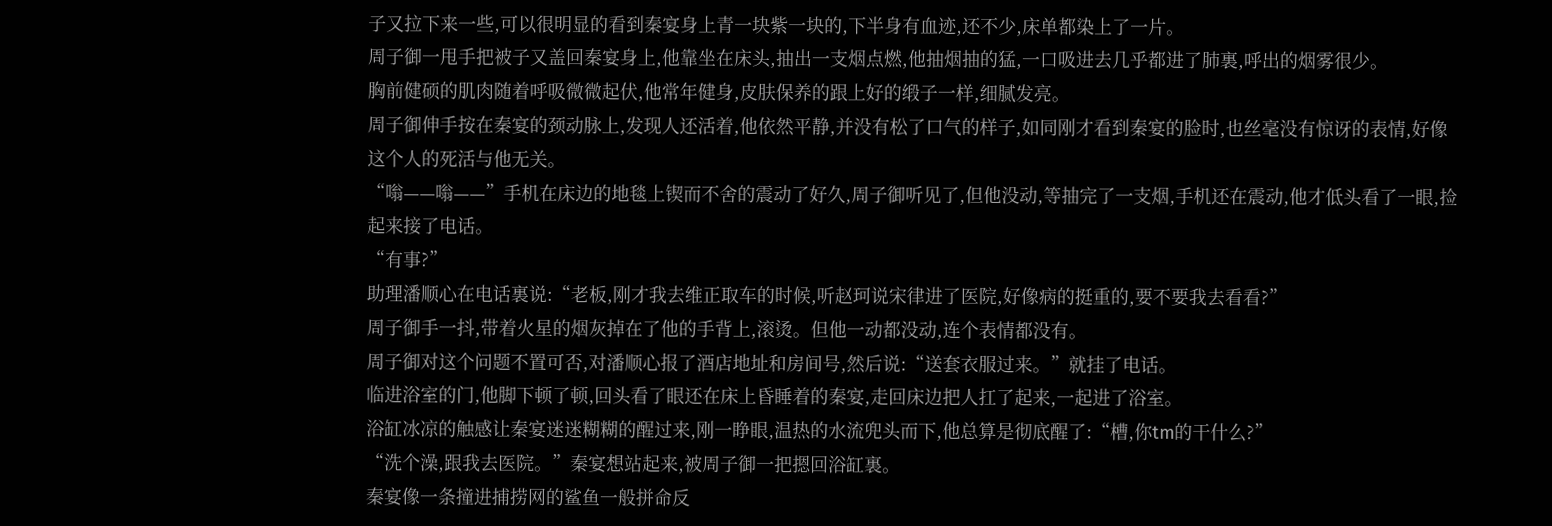子又拉下来一些,可以很明显的看到秦宴身上青一块紫一块的,下半身有血迹,还不少,床单都染上了一片。
周子御一甩手把被子又盖回秦宴身上,他靠坐在床头,抽出一支烟点燃,他抽烟抽的猛,一口吸进去几乎都进了肺裏,呼出的烟雾很少。
胸前健硕的肌肉随着呼吸微微起伏,他常年健身,皮肤保养的跟上好的缎子一样,细腻发亮。
周子御伸手按在秦宴的颈动脉上,发现人还活着,他依然平静,并没有松了口气的样子,如同刚才看到秦宴的脸时,也丝毫没有惊讶的表情,好像这个人的死活与他无关。
“嗡——嗡——”手机在床边的地毯上锲而不舍的震动了好久,周子御听见了,但他没动,等抽完了一支烟,手机还在震动,他才低头看了一眼,捡起来接了电话。
“有事?”
助理潘顺心在电话裏说:“老板,刚才我去维正取车的时候,听赵珂说宋律进了医院,好像病的挺重的,要不要我去看看?”
周子御手一抖,带着火星的烟灰掉在了他的手背上,滚烫。但他一动都没动,连个表情都没有。
周子御对这个问题不置可否,对潘顺心报了酒店地址和房间号,然后说:“送套衣服过来。”就挂了电话。
临进浴室的门,他脚下顿了顿,回头看了眼还在床上昏睡着的秦宴,走回床边把人扛了起来,一起进了浴室。
浴缸冰凉的触感让秦宴迷迷糊糊的醒过来,刚一睁眼,温热的水流兜头而下,他总算是彻底醒了:“槽,你tm的干什么?”
“洗个澡,跟我去医院。”秦宴想站起来,被周子御一把摁回浴缸裏。
秦宴像一条撞进捕捞网的鲨鱼一般拼命反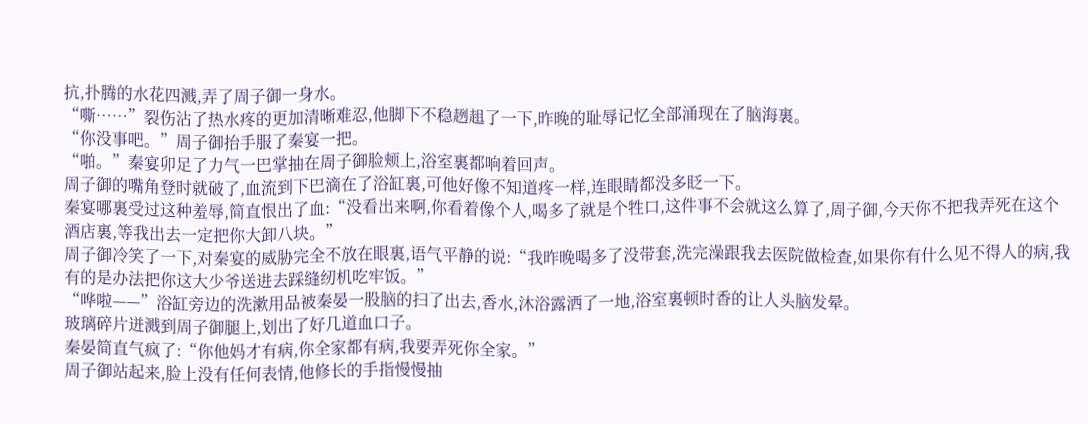抗,扑腾的水花四溅,弄了周子御一身水。
“嘶……”裂伤沾了热水疼的更加清晰难忍,他脚下不稳趔趄了一下,昨晚的耻辱记忆全部涌现在了脑海裏。
“你没事吧。”周子御抬手服了秦宴一把。
“啪。”秦宴卯足了力气一巴掌抽在周子御脸颊上,浴室裏都响着回声。
周子御的嘴角登时就破了,血流到下巴滴在了浴缸裏,可他好像不知道疼一样,连眼睛都没多眨一下。
秦宴哪裏受过这种羞辱,简直恨出了血:“没看出来啊,你看着像个人,喝多了就是个牲口,这件事不会就这么算了,周子御,今天你不把我弄死在这个酒店裏,等我出去一定把你大卸八块。”
周子御冷笑了一下,对秦宴的威胁完全不放在眼裏,语气平静的说:“我昨晚喝多了没带套,洗完澡跟我去医院做检查,如果你有什么见不得人的病,我有的是办法把你这大少爷送进去踩缝纫机吃牢饭。”
“哗啦——”浴缸旁边的洗漱用品被秦晏一股脑的扫了出去,香水,沐浴露洒了一地,浴室裏顿时香的让人头脑发晕。
玻璃碎片迸溅到周子御腿上,划出了好几道血口子。
秦晏简直气疯了:“你他妈才有病,你全家都有病,我要弄死你全家。”
周子御站起来,脸上没有任何表情,他修长的手指慢慢抽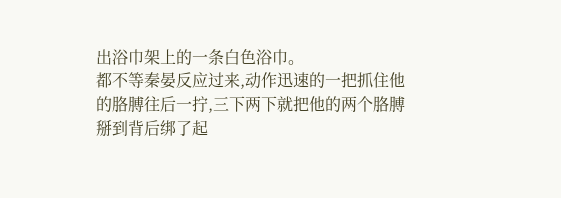出浴巾架上的一条白色浴巾。
都不等秦晏反应过来,动作迅速的一把抓住他的胳膊往后一拧,三下两下就把他的两个胳膊掰到背后绑了起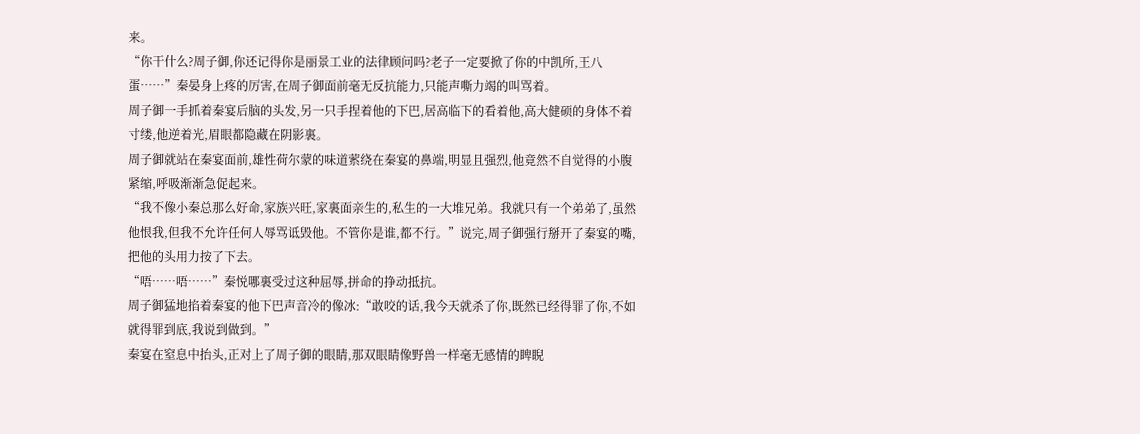来。
“你干什么?周子御,你还记得你是丽景工业的法律顾问吗?老子一定要掀了你的中凯所,王八蛋……”秦晏身上疼的厉害,在周子御面前毫无反抗能力,只能声嘶力竭的叫骂着。
周子御一手抓着秦宴后脑的头发,另一只手捏着他的下巴,居高临下的看着他,高大健硕的身体不着寸缕,他逆着光,眉眼都隐藏在阴影裏。
周子御就站在秦宴面前,雄性荷尔蒙的味道萦绕在秦宴的鼻端,明显且强烈,他竟然不自觉得的小腹紧缩,呼吸渐渐急促起来。
“我不像小秦总那么好命,家族兴旺,家裏面亲生的,私生的一大堆兄弟。我就只有一个弟弟了,虽然他恨我,但我不允许任何人辱骂诋毁他。不管你是谁,都不行。”说完,周子御强行掰开了秦宴的嘴,把他的头用力按了下去。
“唔……唔……”秦悦哪裏受过这种屈辱,拼命的挣动抵抗。
周子御猛地掐着秦宴的他下巴声音冷的像冰:“敢咬的话,我今天就杀了你,既然已经得罪了你,不如就得罪到底,我说到做到。”
秦宴在窒息中抬头,正对上了周子御的眼睛,那双眼睛像野兽一样毫无感情的睥睨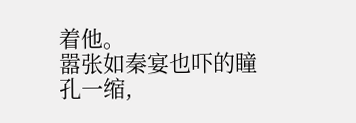着他。
嚣张如秦宴也吓的瞳孔一缩,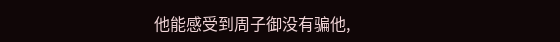他能感受到周子御没有骗他,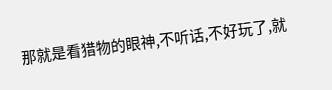那就是看猎物的眼神,不听话,不好玩了,就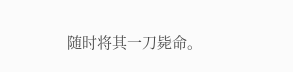随时将其一刀毙命。